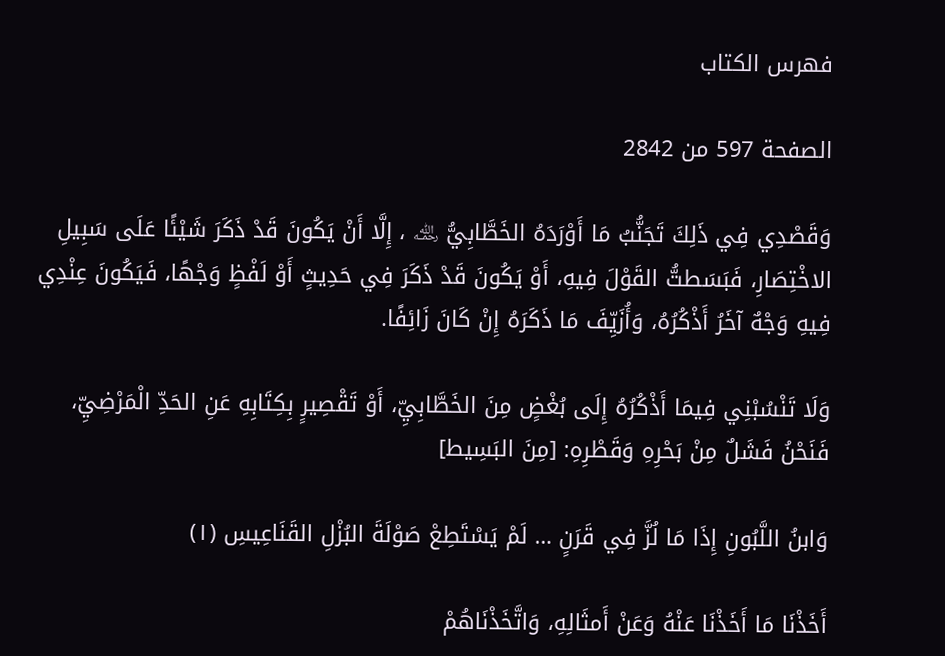فهرس الكتاب

الصفحة 597 من 2842

وَقَصْدِي فِي ذَلِكَ تَجَنُّبُ مَا أَوْرَدَهُ الخَطَّابِيُّ ﵀ ، إِلَّا أَنْ يَكُونَ قَدْ ذَكَرَ شَيْئًا عَلَى سَبِيلِ الاخْتِصَارِ، فَبَسَطتُّ القَوْلَ فِيهِ، أَوْ يَكُونَ قَدْ ذَكَرَ فِي حَدِيثٍ أَوْ لَفْظٍ وَجْهًا، فَيَكُونَ عِنْدِي فِيهِ وَجْهٌ آخَرُ أَذْكُرُهُ، وَأُزَيِّفَ مَا ذَكَرَهُ إِنْ كَانَ زَائِفًا.

وَلَا تَنْسُبْنِي فِيمَا أَذْكُرُهُ إِلَى بُغْضٍ مِنَ الخَطَّابِيِّ، أَوْ تَقْصِيرٍ بِكِتَابِهِ عَنِ الحَدِّ الْمَرْضِيِّ، فَنَحْنُ فَشَلٌ مِنْ بَحْرِهِ وَقَطْرِهِ: [مِنَ البَسِيط]

وَابنُ اللَّبُونِ إِذَا مَا لُزَّ فِي قَرَنٍ … لَمْ يَسْتَطِعْ صَوْلَةَ البُزْلِ القَنَاعِيسِ (١)

أَخَذْنَا مَا أَخَذْنَا عَنْهُ وَعَنْ أَمثَالِهِ، وَاتَّخَذْنَاهُمْ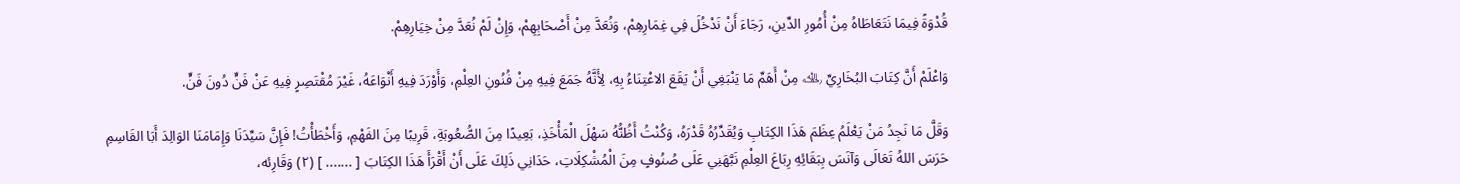قُدْوَةً فِيمَا نَتَعَاطَاهُ مِنْ أُمُورِ الدِّينِ، رَجَاءَ أَنْ نَدْخُلَ فِي غِمَارِهِمْ، وَنُعَدَّ مِنْ أَصْحَابِهِمْ، وَإِنْ لَمْ نُعَدَّ مِنْ خِيَارِهِمْ.

وَاعْلَمْ أَنَّ كِتَابَ البُخَارِيِّ ﵀ مِنْ أَهَمِّ مَا يَنْبَغِي أَنْ يَقَعَ الاعْتِنَاءُ بِهِ، لِأَنَّهُ جَمَعَ فِيهِ مِنْ فُنُونِ العِلْمِ، وَأَوْرَدَ فِيهِ أَنْوَاعَهُ، غَيْرَ مُقْتَصِرٍ فِيهِ عَنْ فَنٍّ دُونَ فَنٍّ.

وَقَلَّ مَا نَجِدُ مَنْ يَعْلَمُ عِظَمَ هَذَا الكِتَابِ وَيُقَدِّرُهُ قَدْرَهُ، وَكُنْتُ أَظُنُّهُ سَهْلَ الْمَأْخَذِ، بَعِيدًا مِنَ الصُّعُوبَةِ، قَرِيبًا مِنَ الفَهْمِ، وَأَخْطَأْتُ! فَإِنَّ سَيِّدَنَا وَإِمَامَنَا الوَالِدَ أَبَا القَاسِمِ حَرَسَ اللهُ تَعَالَى وَآنَسَ بِبَقَائِهِ رِبَاعَ العِلْمِ نَبَّهَنِي عَلَى صُنُوفٍ مِنَ الْمُشْكِلَاتِ، حَدَانِي ذَلِكَ عَلَى أَنْ أَقْرَأَ هَذَا الكِتَابَ [ ....... ] (٢) وَقَارِئه،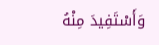وَأَسْتَفِيدَ مِنْهُ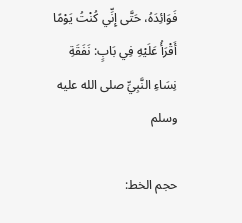فَوَائِدَهُ، حَتَّى إِنِّي كُنْتُ يَوْمًا أَقْرَأُ عَلَيْهِ فِي بَابٍ: نَفَقَةِ نِسَاءِ النَّبِيِّ صلى الله عليه وسلم

حجم الخط: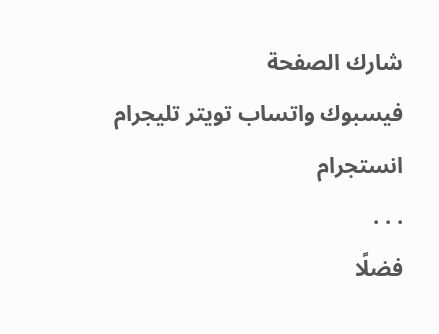شارك الصفحة
فيسبوك واتساب تويتر تليجرام انستجرام
. . .
فضلًا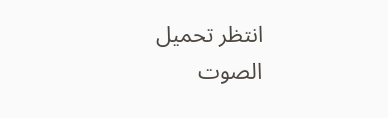انتظر تحميل الصوت